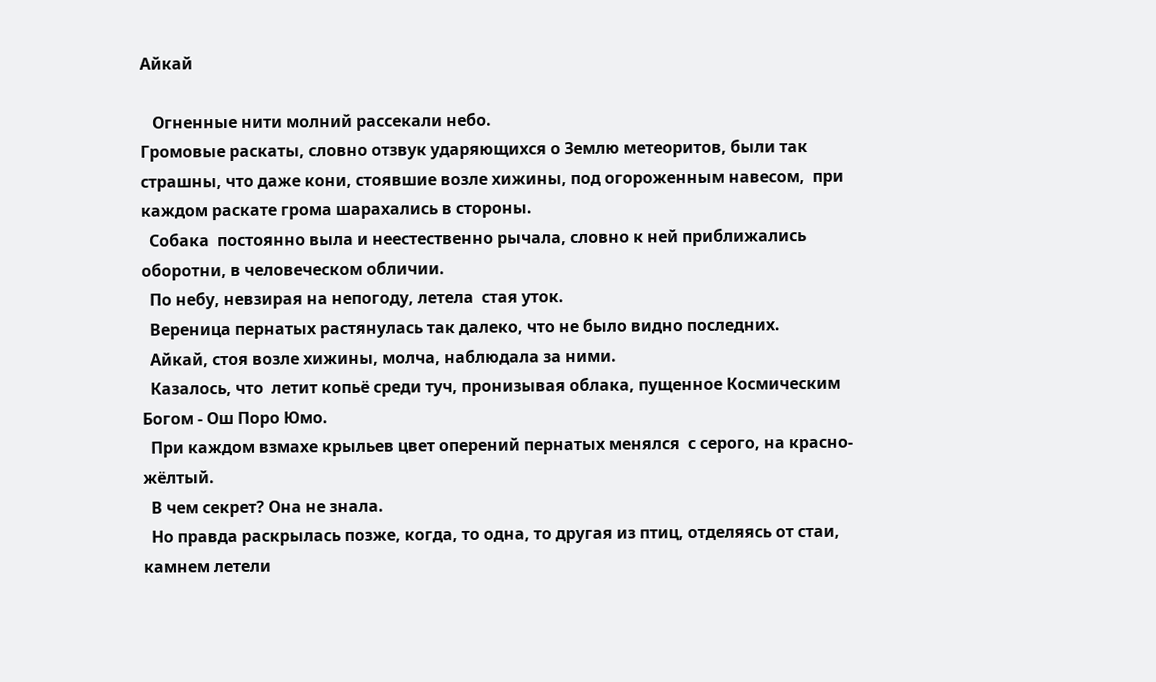Айкай

   Огненные нити молний рассекали небо.
Громовые раскаты, словно отзвук ударяющихся о Землю метеоритов, были так страшны, что даже кони, стоявшие возле хижины, под огороженным навесом,  при каждом раскате грома шарахались в стороны.
  Собака  постоянно выла и неестественно рычала, словно к ней приближались оборотни, в человеческом обличии.
  По небу, невзирая на непогоду, летела  стая уток.
  Вереница пернатых растянулась так далеко, что не было видно последних.
  Айкай, стоя возле хижины, молча, наблюдала за ними.
  Казалось, что  летит копьё среди туч, пронизывая облака, пущенное Космическим Богом - Ош Поро Юмо.
  При каждом взмахе крыльев цвет оперений пернатых менялся  с серого, на красно-жёлтый.
  В чем секрет? Она не знала.
  Но правда раскрылась позже, когда, то одна, то другая из птиц, отделяясь от стаи, камнем летели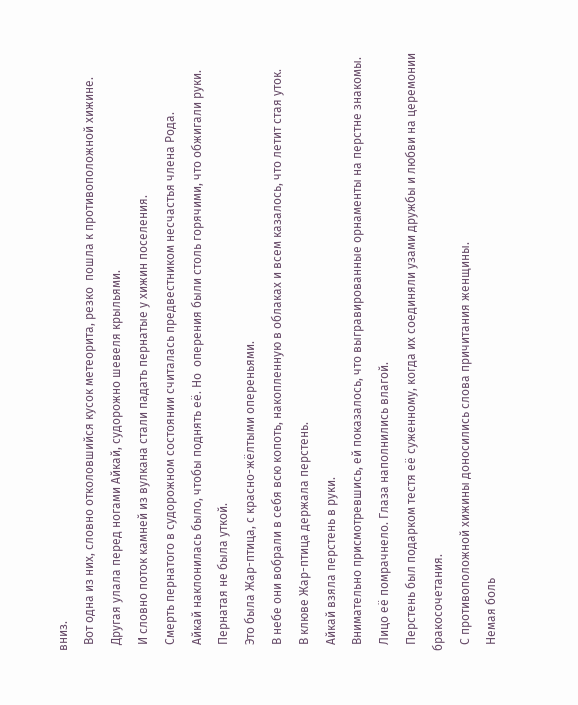вниз.
  Вот одна из них, словно отколовшийся кусок метеорита, резко  пошла к противоположной хижине.
  Другая улала перед ногами Айкай, судорожно шевеля крыльями.
  И словно поток камней из вулкана стали падать пернатые у хижин поселения.
  Смерть пернатого в судорожном состоянии считалась предвестником несчастья члена Рода.
  Айкай наклонилась было, чтобы поднять её. Но  оперения были столь горячими, что обжигали руки.
  Пернатая не была уткой.
  Это была Жар-птица, с красно-жёлтыми опереньями.
  В небе они вобрали в себя всю копоть, накопленную в облаках и всем казалось, что летит стая уток.
  В клюве Жар-птица держала перстень.
  Айкай взяла перстень в руки.
  Внимательно присмотревшись, ей показалось, что выгравированные орнаменты на перстне знакомы.
  Лицо её помрачнело. Глаза наполнились влагой.
  Перстень был подарком тестя её суженному, когда их соединяли узами дружбы и любви на церемонии бракосочетания.
  С противоположной хижины доносились слова причитания женщины.
  Немая боль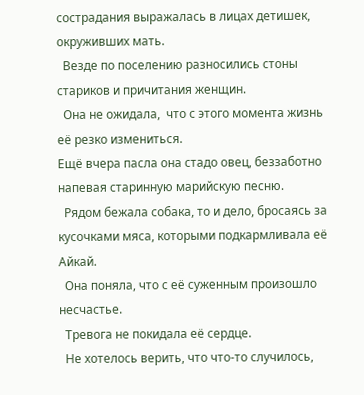сострадания выражалась в лицах детишек, окруживших мать.
  Везде по поселению разносились стоны стариков и причитания женщин.
  Она не ожидала,  что с этого момента жизнь её резко измениться.
Ещё вчера пасла она стадо овец, беззаботно напевая старинную марийскую песню.
  Рядом бежала собака, то и дело, бросаясь за кусочками мяса, которыми подкармливала её Айкай.
  Она поняла, что с её суженным произошло несчастье.
  Тревога не покидала её сердце.
  Не хотелось верить, что что-то случилось,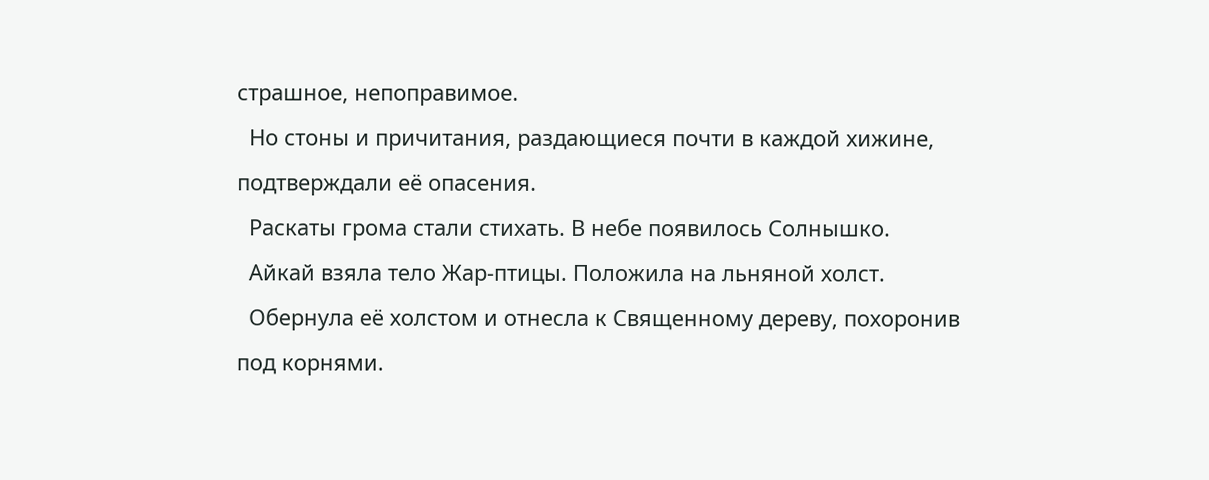страшное, непоправимое.
  Но стоны и причитания, раздающиеся почти в каждой хижине, подтверждали её опасения.
  Раскаты грома стали стихать. В небе появилось Солнышко.
  Айкай взяла тело Жар-птицы. Положила на льняной холст.
  Обернула её холстом и отнесла к Священному дереву, похоронив под корнями.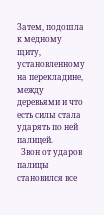Затем, подошла к медному щиту, установленному на перекладине, между деревьями и что есть силы стала ударять по ней палицей.
  Звон от ударов палицы становился все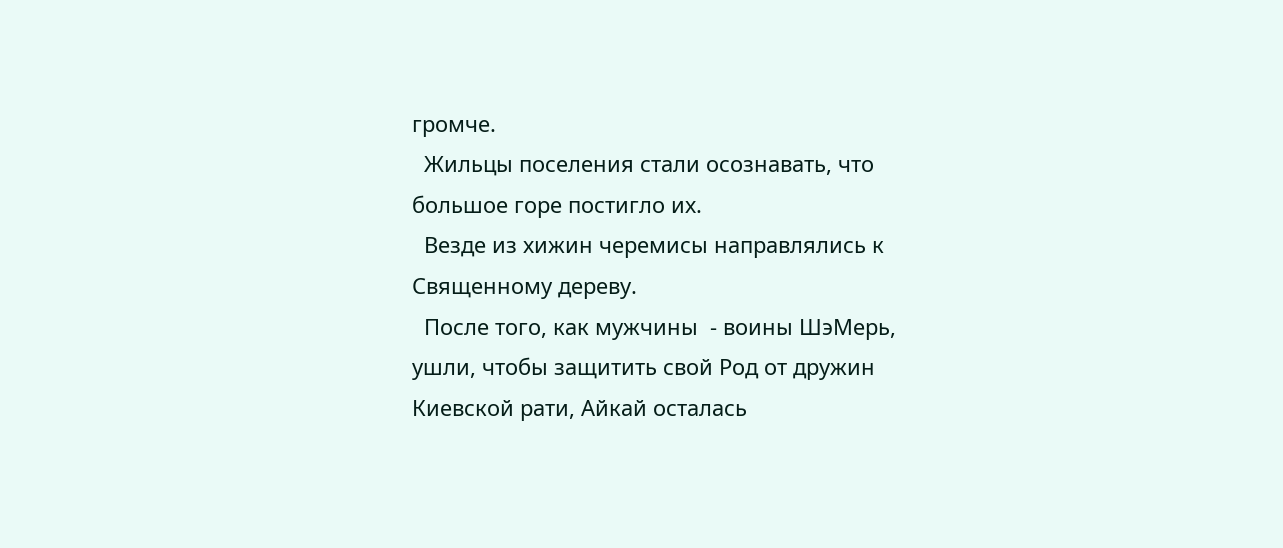громче.
  Жильцы поселения стали осознавать, что большое горе постигло их.
  Везде из хижин черемисы направлялись к Священному дереву.
  После того, как мужчины  - воины ШэМерь, ушли, чтобы защитить свой Род от дружин Киевской рати, Айкай осталась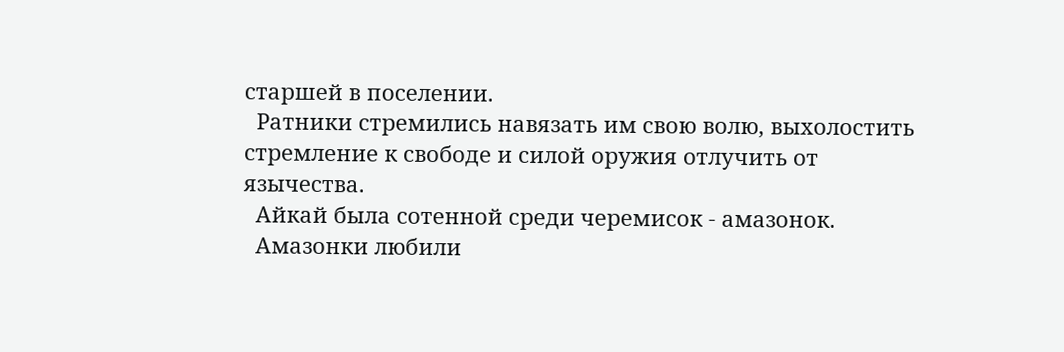старшей в поселении.
  Ратники стремились навязать им свою волю, выхолостить стремление к свободе и силой оружия отлучить от язычества.
  Айкай была сотенной среди черемисок - амазонок.
  Амазонки любили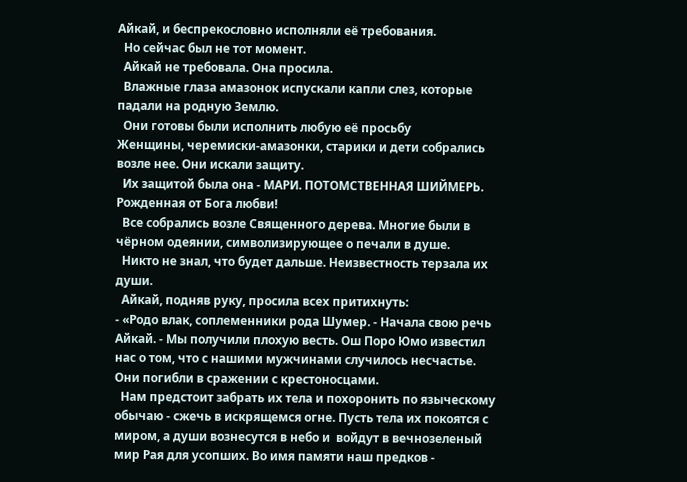Айкай, и беспрекословно исполняли её требования.
  Но сейчас был не тот момент.
  Айкай не требовала. Она просила.
  Влажные глаза амазонок испускали капли слез, которые падали на родную Землю.
  Они готовы были исполнить любую её просьбу
Женщины, черемиски-амазонки, старики и дети собрались возле нее. Они искали защиту.
  Их защитой была она - МАРИ. ПОТОМСТВЕННАЯ ШИЙМЕРЬ. Рожденная от Бога любви!
  Все собрались возле Священного дерева. Многие были в чёрном одеянии, символизирующее о печали в душе.
  Никто не знал, что будет дальше. Неизвестность терзала их души.
  Айкай, подняв руку, просила всех притихнуть:
- «Родо влак, соплеменники рода Шумер. - Начала свою речь Айкай. - Мы получили плохую весть. Ош Поро Юмо известил нас о том, что с нашими мужчинами случилось несчастье. Они погибли в сражении с крестоносцами.
  Нам предстоит забрать их тела и похоронить по языческому обычаю - сжечь в искрящемся огне. Пусть тела их покоятся с миром, а души вознесутся в небо и  войдут в вечнозеленый мир Рая для усопших. Во имя памяти наш предков -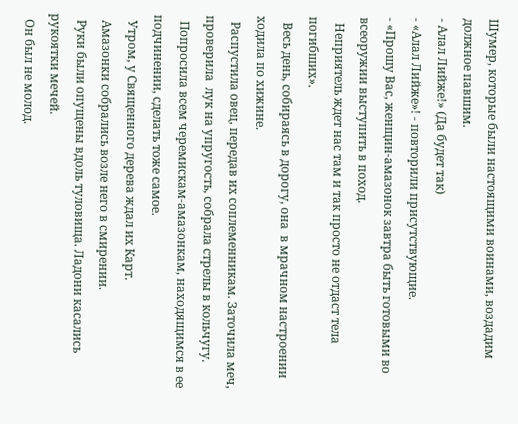Шумер, которые были настоящими воинами, воздадим должное павшим.
- Алал Лийже!» (Да будет так)
- «Алал Лийже»! - повторили присутствующие.
- «Прошу Вас, женщин-амазонок завтра быть готовыми во всеоружии выступить в поход.
  Неприятель ждет нас там и так просто не отдаст тела погибших».
  Весь день, собираясь в дорогу, она  в мрачном настроении ходила по хижине.
  Распустила овец, передав их соплеменникам. Заточила меч,  проверила  лук на упругость, собрала стрелы в кольчугу.
  Попросила всем черемискам-амазонкам, находящимся в ее подчинении, сделать тоже самое.
  Утром, у Священного дерева ждал их Карт.
  Амазонки собрались возле него в смирении.
  Руки были опущены вдоль туловища. Ладони касались рукоятки мечей.
  Он был не молод.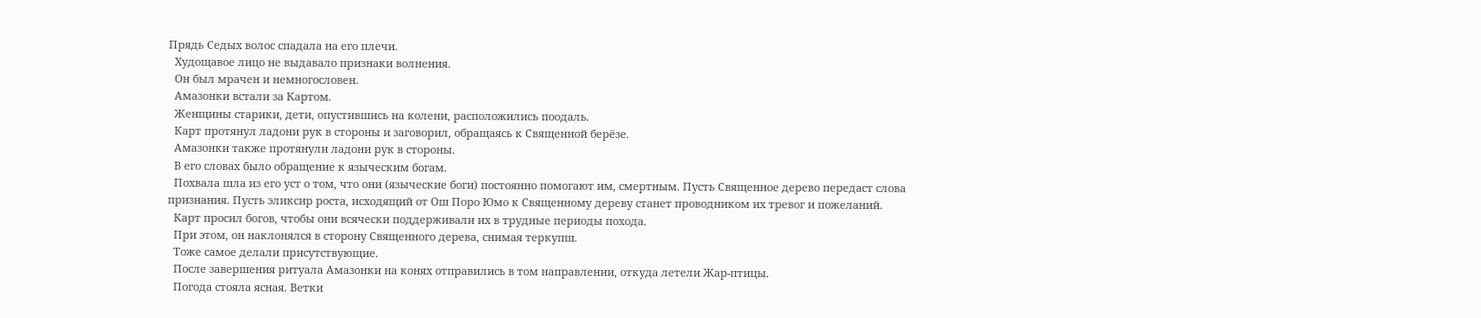Прядь Седых волос спадала на его плечи.
  Худощавое лицо не выдавало признаки волнения.
  Он был мрачен и немногословен.
  Амазонки встали за Картом.
  Женщины старики, дети, опустившись на колени, расположились поодаль.
  Карт протянул ладони рук в стороны и заговорил, обращаясь к Священной берёзе.
  Амазонки также протянули ладони рук в стороны.
  В его словах было обращение к языческим богам.
  Похвала шла из его уст о том, что они (языческие боги) постоянно помогают им, смертным. Пусть Священное дерево передаст слова признания. Пусть эликсир роста, исходящий от Ош Поро Юмо к Священному дереву станет проводником их тревог и пожеланий.
  Карт просил богов, чтобы они всячески поддерживали их в трудные периоды похода.
  При этом, он наклонялся в сторону Священного дерева, снимая теркупш.
  Тоже самое делали присутствующие.
  После завершения ритуала Амазонки на конях отправились в том направлении, откуда летели Жар-птицы.
  Погода стояла ясная. Ветки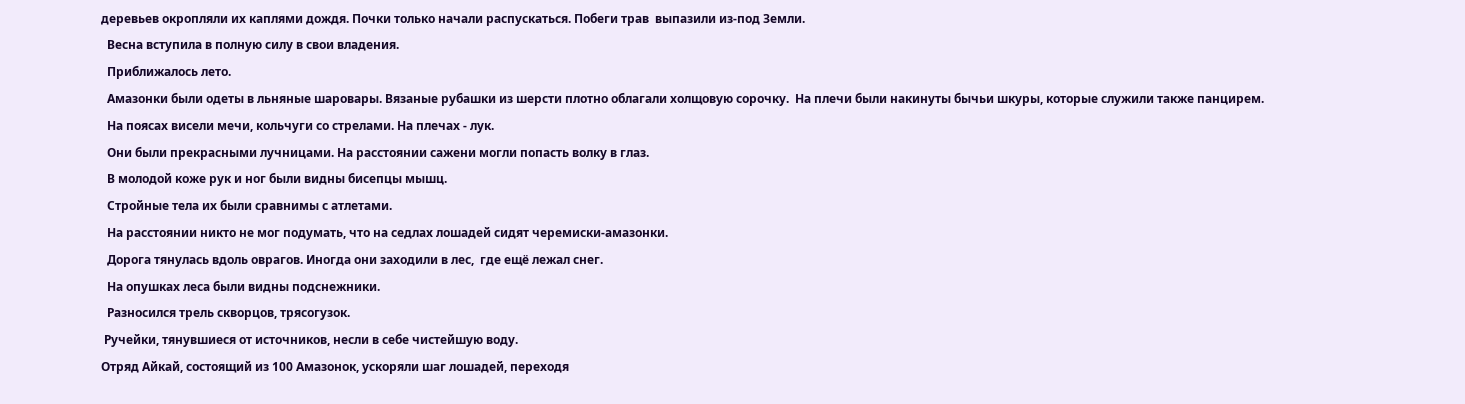деревьев окропляли их каплями дождя. Почки только начали распускаться. Побеги трав  выпазили из-под Земли.
  Весна вступила в полную силу в свои владения.
  Приближалось лето.
  Амазонки были одеты в льняные шаровары. Вязаные рубашки из шерсти плотно облагали холщовую сорочку.  На плечи были накинуты бычьи шкуры, которые служили также панцирем.
  На поясах висели мечи, кольчуги со стрелами. На плечах - лук.
  Они были прекрасными лучницами. На расстоянии сажени могли попасть волку в глаз.
  В молодой коже рук и ног были видны бисепцы мышц.
  Стройные тела их были сравнимы с атлетами.
  На расстоянии никто не мог подумать, что на седлах лошадей сидят черемиски-амазонки.
  Дорога тянулась вдоль оврагов. Иногда они заходили в лес,  где ещё лежал снег.
  На опушках леса были видны подснежники.
  Разносился трель скворцов, трясогузок.
 Ручейки, тянувшиеся от источников, несли в себе чистейшую воду.
Отряд Айкай, состоящий из 100 Амазонок, ускоряли шаг лошадей, переходя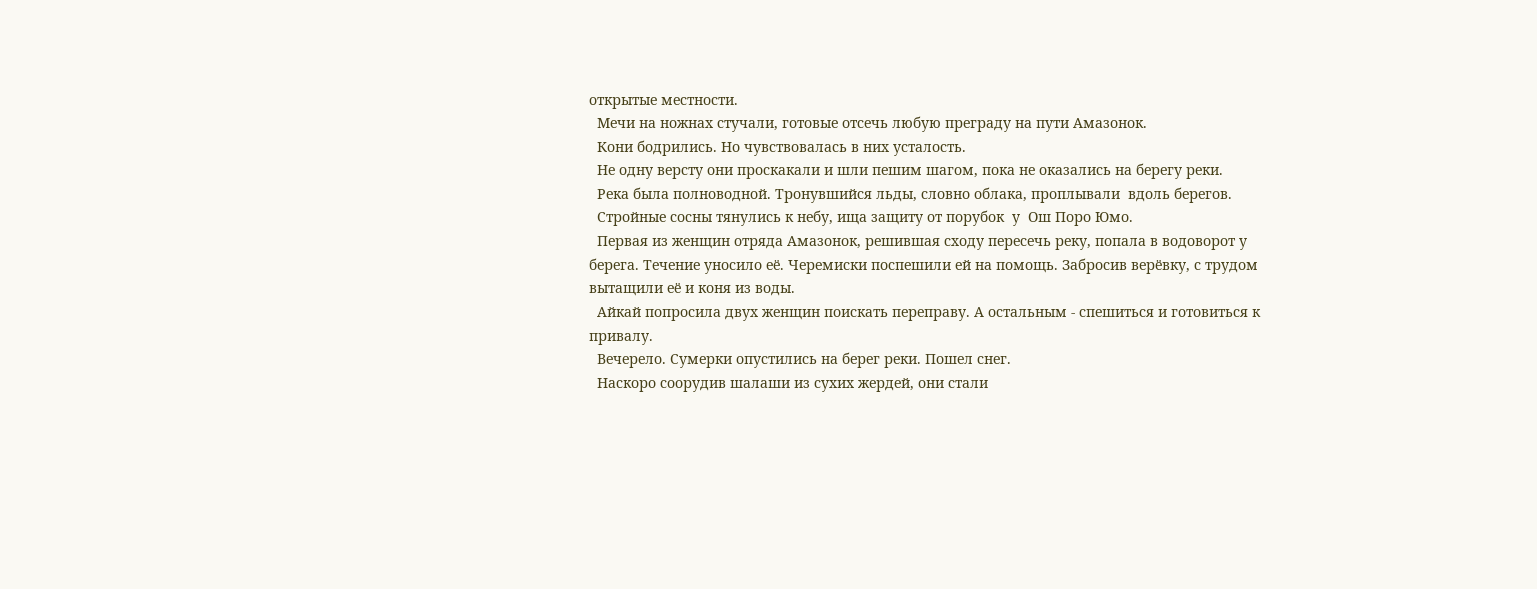открытые местности.
  Мечи на ножнах стучали, готовые отсечь любую преграду на пути Амазонок.
  Кони бодрились. Но чувствовалась в них усталость.
  Не одну версту они проскакали и шли пешим шагом, пока не оказались на берегу реки.
  Река была полноводной. Тронувшийся льды, словно облака, проплывали  вдоль берегов.
  Стройные сосны тянулись к небу, ища защиту от порубок  у  Ош Поро Юмо.
  Первая из женщин отряда Амазонок, решившая сходу пересечь реку, попала в водоворот у берега. Течение уносило её. Черемиски поспешили ей на помощь. Забросив верёвку, с трудом вытащили её и коня из воды.
  Айкай попросила двух женщин поискать переправу. А остальным - спешиться и готовиться к привалу.
  Вечерело. Сумерки опустились на берег реки. Пошел снег.
  Наскоро соорудив шалаши из сухих жердей, они стали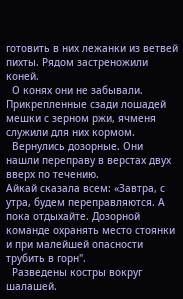готовить в них лежанки из ветвей  пихты. Рядом застреножили коней.
  О конях они не забывали.  Прикрепленные сзади лошадей мешки с зерном ржи, ячменя служили для них кормом.
  Вернулись дозорные. Они нашли переправу в верстах двух вверх по течению.
Айкай сказала всем: «Завтра, с утра, будем переправляются. А пока отдыхайте. Дозорной команде охранять место стоянки и при малейшей опасности трубить в горн".
  Разведены костры вокруг шалашей.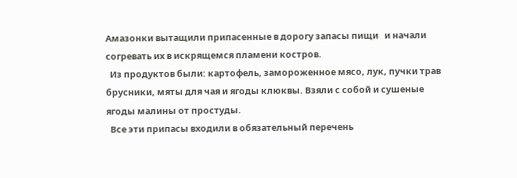Амазонки вытащили припасенные в дорогу запасы пищи   и начали согревать их в искрящемся пламени костров.
  Из продуктов были: картофель, замороженное мясо, лук, пучки трав брусники, мяты для чая и ягоды клюквы. Взяли с собой и сушеные ягоды малины от простуды.
  Все эти припасы входили в обязательный перечень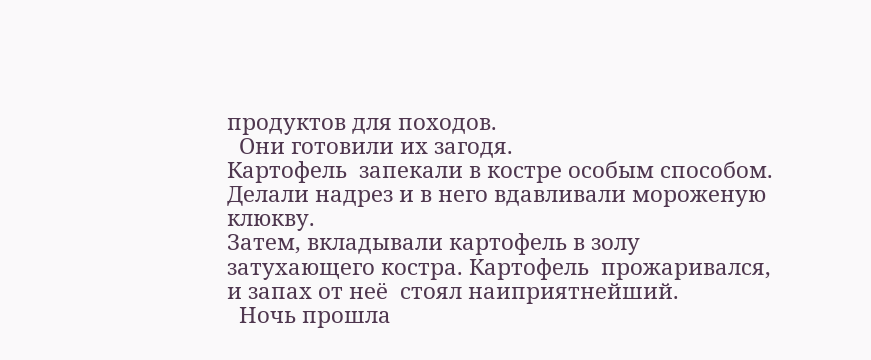продуктов для походов.
  Они готовили их загодя.
Картофель  запекали в костре особым способом. Делали надрез и в него вдавливали мороженую клюкву.
Затем, вкладывали картофель в золу затухающего костра. Картофель  прожаривался, и запах от неё  стоял наиприятнейший.
  Ночь прошла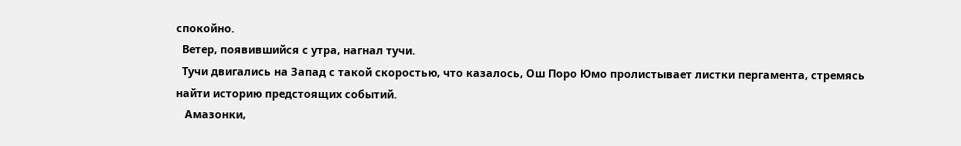спокойно.
  Ветер, появившийся с утра, нагнал тучи.
  Тучи двигались на Запад с такой скоростью, что казалось, Ош Поро Юмо пролистывает листки пергамента, стремясь найти историю предстоящих событий.
   Амазонки,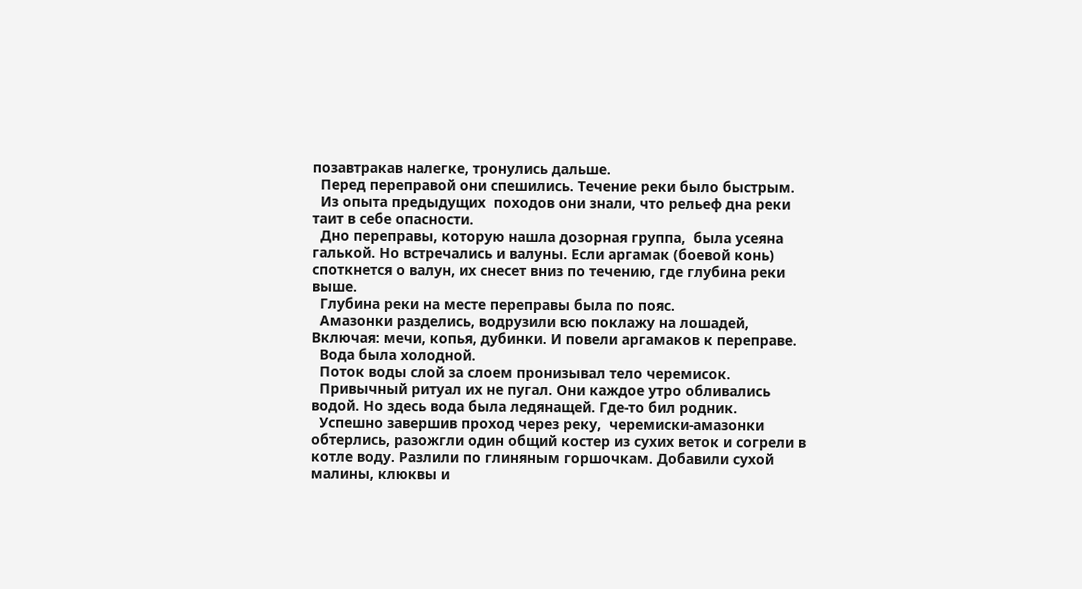позавтракав налегке, тронулись дальше.
  Перед переправой они спешились. Течение реки было быстрым.
  Из опыта предыдущих  походов они знали, что рельеф дна реки таит в себе опасности.
  Дно переправы, которую нашла дозорная группа,  была усеяна галькой. Но встречались и валуны. Если аргамак (боевой конь) споткнется о валун, их снесет вниз по течению, где глубина реки выше.
  Глубина реки на месте переправы была по пояс.
  Амазонки разделись, водрузили всю поклажу на лошадей, Включая: мечи, копья, дубинки. И повели аргамаков к переправе.
  Вода была холодной.
  Поток воды слой за слоем пронизывал тело черемисок.
  Привычный ритуал их не пугал. Они каждое утро обливались  водой. Но здесь вода была ледянащей. Где-то бил родник.
  Успешно завершив проход через реку,  черемиски-амазонки обтерлись, разожгли один общий костер из сухих веток и согрели в котле воду. Разлили по глиняным горшочкам. Добавили сухой малины, клюквы и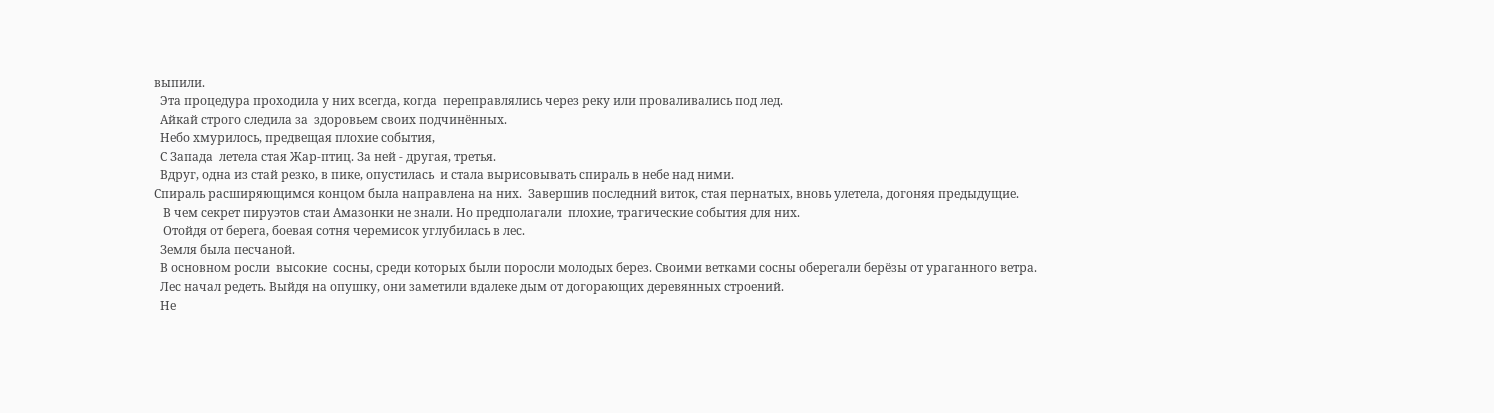выпили.
  Эта процедура проходила у них всегда, когда  переправлялись через реку или проваливались под лед.
  Айкай строго следила за  здоровьем своих подчинённых.
  Небо хмурилось, предвещая плохие события,
  С Запада  летела стая Жар-птиц. За ней - другая, третья.
  Вдруг, одна из стай резко, в пике, опустилась  и стала вырисовывать спираль в небе над ними.
Спираль расширяющимся концом была направлена на них.  Завершив последний виток, стая пернатых, вновь улетела, догоняя предыдущие.
   В чем секрет пируэтов стаи Амазонки не знали. Но предполагали  плохие, трагические события для них.
   Отойдя от берега, боевая сотня черемисок углубилась в лес.
  Земля была песчаной.
  В основном росли  высокие  сосны, среди которых были поросли молодых берез. Своими ветками сосны оберегали берёзы от ураганного ветра.
  Лес начал редеть. Выйдя на опушку, они заметили вдалеке дым от догорающих деревянных строений.
  Не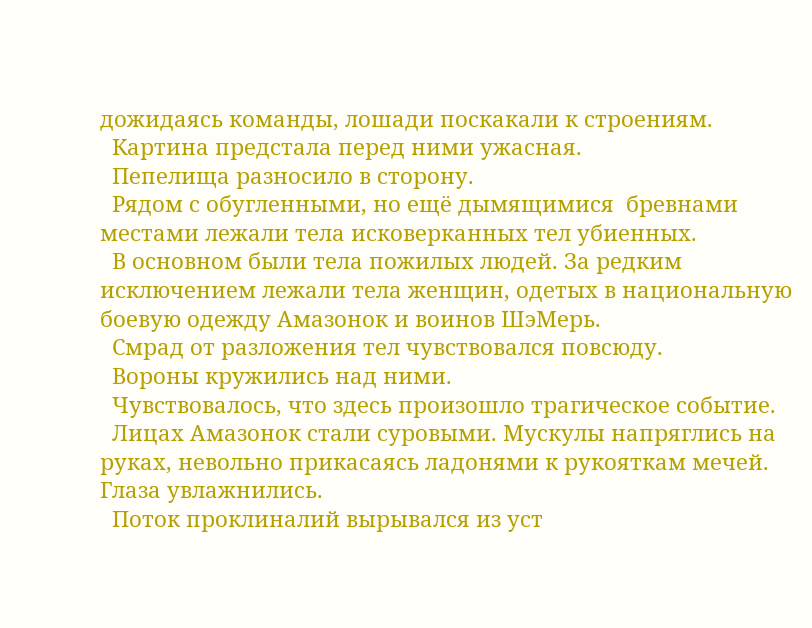дожидаясь команды, лошади поскакали к строениям.
  Картина предстала перед ними ужасная.
  Пепелища разносило в сторону.
  Рядом с обугленными, но ещё дымящимися  бревнами  местами лежали тела исковерканных тел убиенных.
  В основном были тела пожилых людей. За редким исключением лежали тела женщин, одетых в национальную боевую одежду Амазонок и воинов ШэМерь.
  Смрад от разложения тел чувствовался повсюду.
  Вороны кружились над ними.
  Чувствовалось, что здесь произошло трагическое событие.
  Лицах Амазонок стали суровыми. Мускулы напряглись на руках, невольно прикасаясь ладонями к рукояткам мечей.
Глаза увлажнились.
  Поток проклиналий вырывался из уст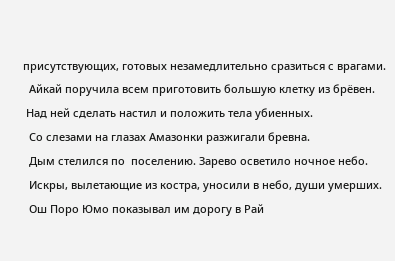присутствующих, готовых незамедлительно сразиться с врагами.
  Айкай поручила всем приготовить большую клетку из брёвен.
 Над ней сделать настил и положить тела убиенных.
  Со слезами на глазах Амазонки разжигали бревна.
  Дым стелился по  поселению. Зарево осветило ночное небо.
  Искры, вылетающие из костра, уносили в небо, души умерших.
  Ош Поро Юмо показывал им дорогу в Рай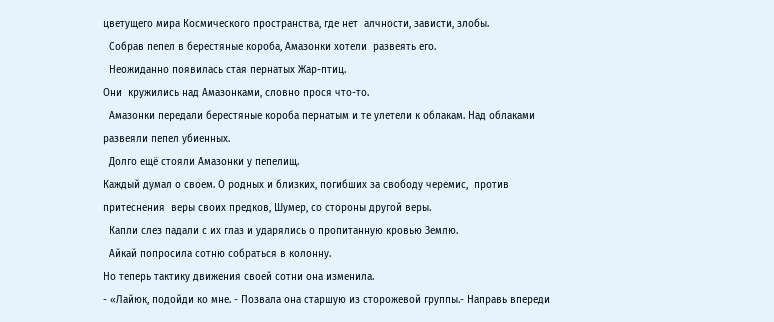цветущего мира Космического пространства, где нет  алчности, зависти, злобы.
  Собрав пепел в берестяные короба, Амазонки хотели  развеять его.
  Неожиданно появилась стая пернатых Жар-птиц.
Они  кружились над Амазонками, словно прося что-то.
  Амазонки передали берестяные короба пернатым и те улетели к облакам. Над облаками развеяли пепел убиенных.
  Долго ещё стояли Амазонки у пепелищ.
Каждый думал о своем. О родных и близких, погибших за свободу черемис,  против притеснения  веры своих предков, Шумер, со стороны другой веры.
  Капли слез падали с их глаз и ударялись о пропитанную кровью Землю.
  Айкай попросила сотню собраться в колонну.
Но теперь тактику движения своей сотни она изменила.
- «Лайюк, подойди ко мне. - Позвала она старшую из сторожевой группы.- Направь впереди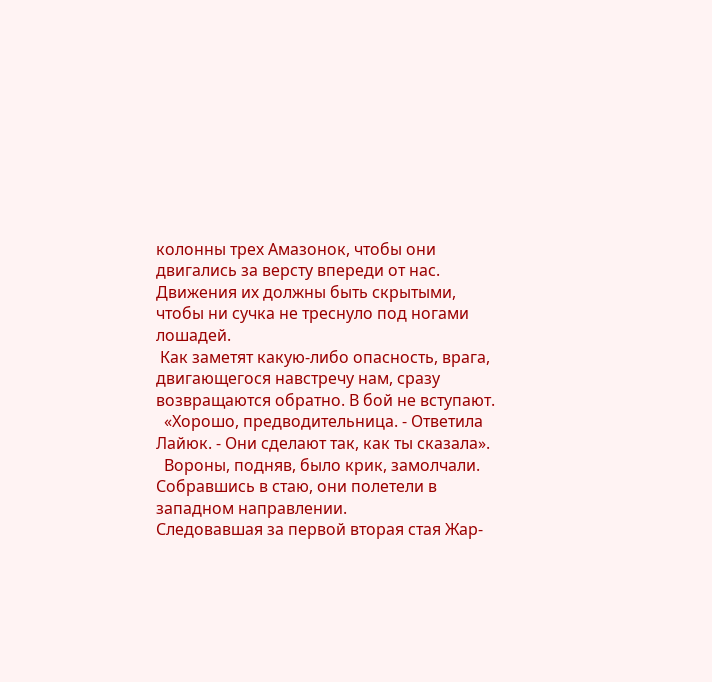колонны трех Амазонок, чтобы они двигались за версту впереди от нас. Движения их должны быть скрытыми, чтобы ни сучка не треснуло под ногами лошадей.
 Как заметят какую-либо опасность, врага, двигающегося навстречу нам, сразу возвращаются обратно. В бой не вступают.
  «Хорошо, предводительница. - Ответила Лайюк. - Они сделают так, как ты сказала».
  Вороны, подняв, было крик, замолчали.
Собравшись в стаю, они полетели в западном направлении.
Следовавшая за первой вторая стая Жар-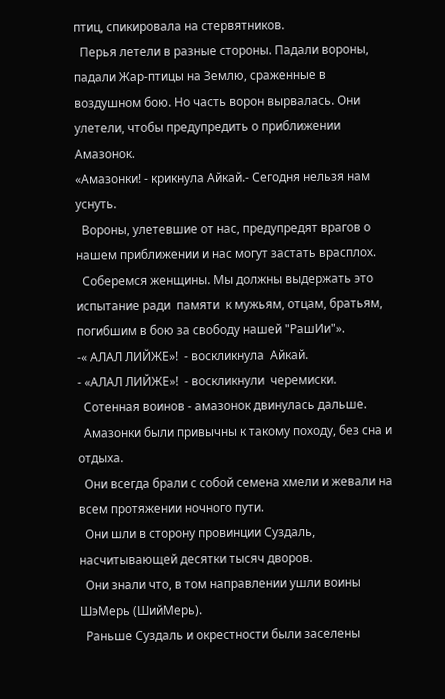птиц, спикировала на стервятников.
  Перья летели в разные стороны. Падали вороны, падали Жар-птицы на Землю, сраженные в  воздушном бою. Но часть ворон вырвалась. Они улетели, чтобы предупредить о приближении Амазонок.
«Амазонки! - крикнула Айкай.- Сегодня нельзя нам уснуть.
  Вороны, улетевшие от нас, предупредят врагов о нашем приближении и нас могут застать врасплох.
  Соберемся женщины. Мы должны выдержать это испытание ради  памяти  к мужьям, отцам, братьям, погибшим в бою за свободу нашей "РашИи"».
-« АЛАЛ ЛИЙЖЕ»!  - воскликнула  Айкай.
- «АЛАЛ ЛИЙЖЕ»!  - воскликнули  черемиски.
  Сотенная воинов - амазонок двинулась дальше.
  Амазонки были привычны к такому походу, без сна и отдыха.
  Они всегда брали с собой семена хмели и жевали на всем протяжении ночного пути.
  Они шли в сторону провинции Суздаль, насчитывающей десятки тысяч дворов.
  Они знали что, в том направлении ушли воины ШэМерь (ШийМерь).
  Раньше Суздаль и окрестности были заселены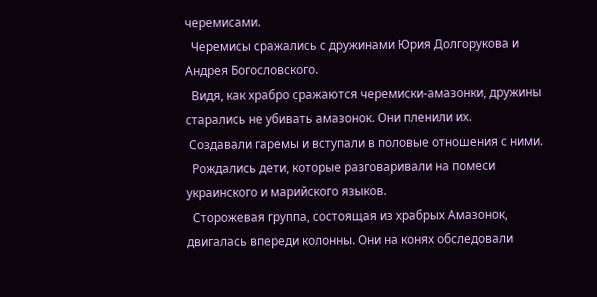черемисами.
  Черемисы сражались с дружинами Юрия Долгорукова и Андрея Богословского.
  Видя, как храбро сражаются черемиски-амазонки, дружины старались не убивать амазонок. Они пленили их.
 Создавали гаремы и вступали в половые отношения с ними.
  Рождались дети, которые разговаривали на помеси украинского и марийского языков.
  Сторожевая группа, состоящая из храбрых Амазонок, двигалась впереди колонны. Они на конях обследовали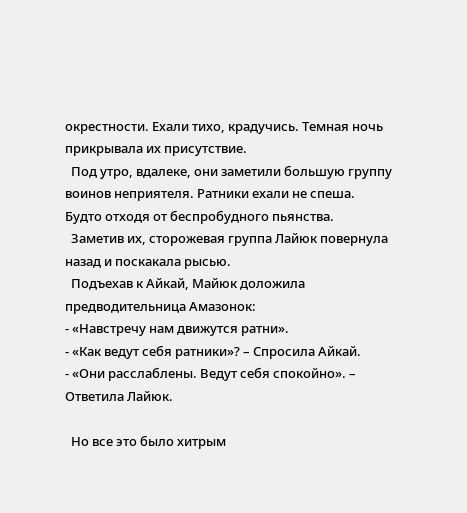окрестности. Ехали тихо, крадучись. Темная ночь прикрывала их присутствие.
  Под утро, вдалеке, они заметили большую группу воинов неприятеля. Ратники ехали не спеша.
Будто отходя от беспробудного пьянства.
  Заметив их, сторожевая группа Лайюк повернула назад и поскакала рысью.
  Подъехав к Айкай, Майюк доложила предводительница Амазонок:
- «Навстречу нам движутся ратни».
- «Как ведут себя ратники»? – Спросила Айкай.
- «Они расслаблены. Ведут себя спокойно». – Ответила Лайюк.

  Но все это было хитрым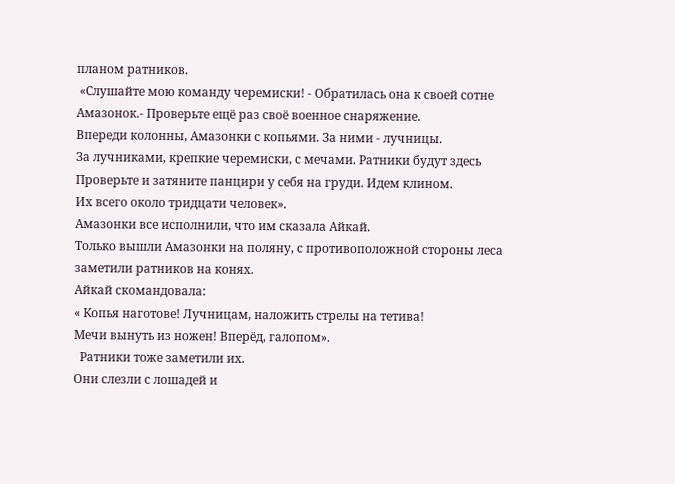планом ратников.
 «Слушайте мою команду черемиски! - Обратилась она к своей сотне Амазонок.- Проверьте ещё раз своё военное снаряжение.
Впереди колонны, Амазонки с копьями. За ними - лучницы.
За лучниками, крепкие черемиски, с мечами. Ратники будут здесь
Проверьте и затяните панцири у себя на груди. Идем клином.
Их всего около тридцати человек».
Амазонки все исполнили, что им сказала Айкай.
Только вышли Амазонки на поляну, с противоположной стороны леса заметили ратников на конях.
Айкай скомандовала:
« Копья наготове! Лучницам, наложить стрелы на тетива!
Мечи вынуть из ножен! Вперёд, галопом».
  Ратники тоже заметили их.
Они слезли с лошадей и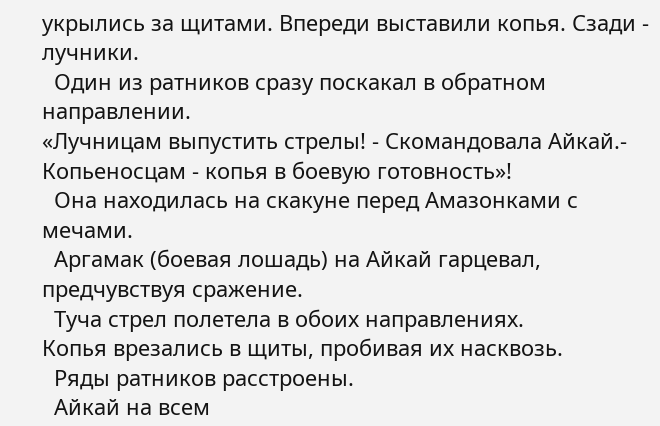укрылись за щитами. Впереди выставили копья. Сзади - лучники.
  Один из ратников сразу поскакал в обратном направлении.
«Лучницам выпустить стрелы! - Скомандовала Айкай.- Копьеносцам - копья в боевую готовность»!
  Она находилась на скакуне перед Амазонками с мечами.
  Аргамак (боевая лошадь) на Айкай гарцевал, предчувствуя сражение.
  Туча стрел полетела в обоих направлениях.
Копья врезались в щиты, пробивая их насквозь.
  Ряды ратников расстроены.
  Айкай на всем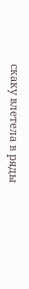скаку влетела в ряды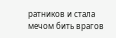ратников и стала мечом бить врагов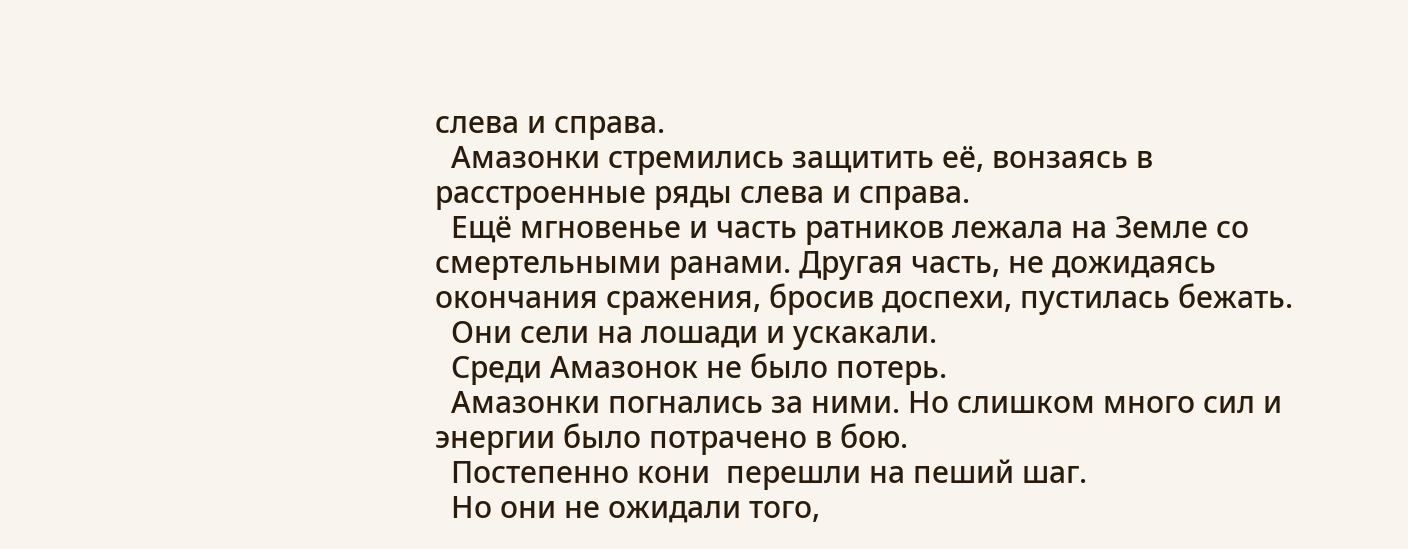слева и справа.
  Амазонки стремились защитить её, вонзаясь в расстроенные ряды слева и справа.
  Ещё мгновенье и часть ратников лежала на Земле со смертельными ранами. Другая часть, не дожидаясь окончания сражения, бросив доспехи, пустилась бежать.
  Они сели на лошади и ускакали.
  Среди Амазонок не было потерь.
  Амазонки погнались за ними. Но слишком много сил и энергии было потрачено в бою.
  Постепенно кони  перешли на пеший шаг.
  Но они не ожидали того,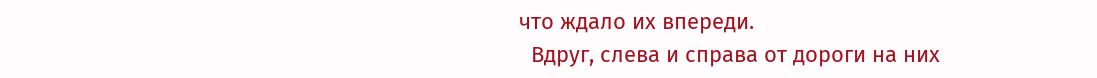что ждало их впереди.
  Вдруг, слева и справа от дороги на них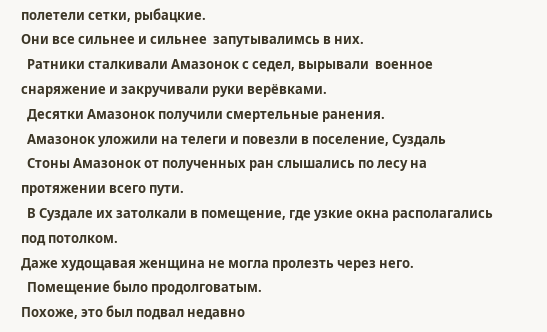полетели сетки, рыбацкие.
Они все сильнее и сильнее  запутывалимсь в них.
  Ратники сталкивали Амазонок с седел, вырывали  военное снаряжение и закручивали руки верёвками.
  Десятки Амазонок получили смертельные ранения.
  Амазонок уложили на телеги и повезли в поселение, Суздаль
  Стоны Амазонок от полученных ран слышались по лесу на протяжении всего пути.
  В Суздале их затолкали в помещение, где узкие окна располагались под потолком.
Даже худощавая женщина не могла пролезть через него.
  Помещение было продолговатым.
Похоже, это был подвал недавно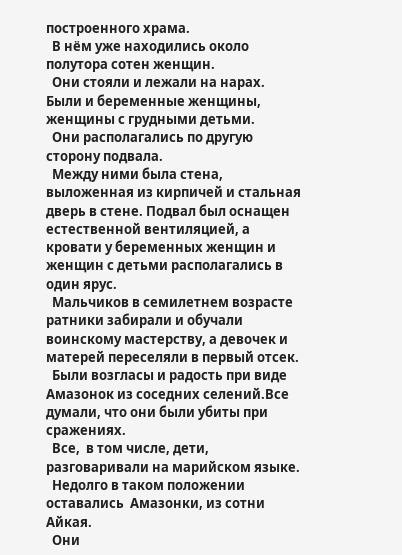построенного храма.
  В нём уже находились около полутора сотен женщин.
  Они стояли и лежали на нарах.  Были и беременные женщины, женщины с грудными детьми.
  Они располагались по другую сторону подвала.
  Между ними была стена, выложенная из кирпичей и стальная дверь в стене. Подвал был оснащен естественной вентиляцией, а кровати у беременных женщин и женщин с детьми располагались в один ярус.
  Мальчиков в семилетнем возрасте ратники забирали и обучали воинскому мастерству, а девочек и матерей переселяли в первый отсек.
  Были возгласы и радость при виде Амазонок из соседних селений.Все думали, что они были убиты при сражениях.
  Все,  в том числе, дети, разговаривали на марийском языке.
  Недолго в таком положении оставались  Амазонки, из сотни Айкая.
  Они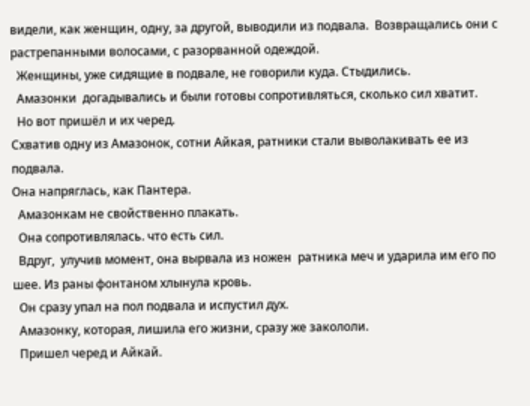видели, как женщин, одну, за другой, выводили из подвала.  Возвращались они с растрепанными волосами, с разорванной одеждой.
  Женщины, уже сидящие в подвале, не говорили куда. Стыдились.
  Амазонки  догадывались и были готовы сопротивляться, сколько сил хватит.
  Но вот пришёл и их черед.
Схватив одну из Амазонок, сотни Айкая, ратники стали выволакивать ее из подвала.
Она напряглась, как Пантера.
  Амазонкам не свойственно плакать.
  Она сопротивлялась. что есть сил.
  Вдруг,  улучив момент, она вырвала из ножен  ратника меч и ударила им его по шее. Из раны фонтаном хлынула кровь.
  Он сразу упал на пол подвала и испустил дух.
  Амазонку, которая, лишила его жизни, сразу же закололи.
  Пришел черед и Айкай.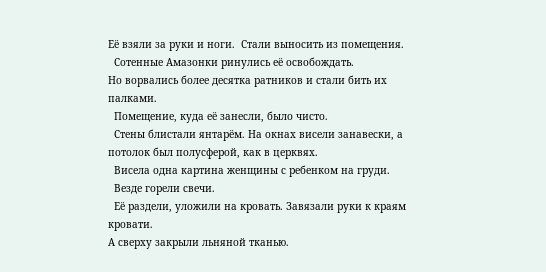Её взяли за руки и ноги.  Стали выносить из помещения.
  Сотенные Амазонки ринулись её освобождать.
Но ворвались более десятка ратников и стали бить их палками.
  Помещение, куда её занесли, было чисто.
  Стены блистали янтарём. На окнах висели занавески, а потолок был полусферой, как в церквях.
  Висела одна картина женщины с ребенком на груди.
  Везде горели свечи.
  Её раздели, уложили на кровать. Завязали руки к краям кровати.
А сверху закрыли льняной тканью.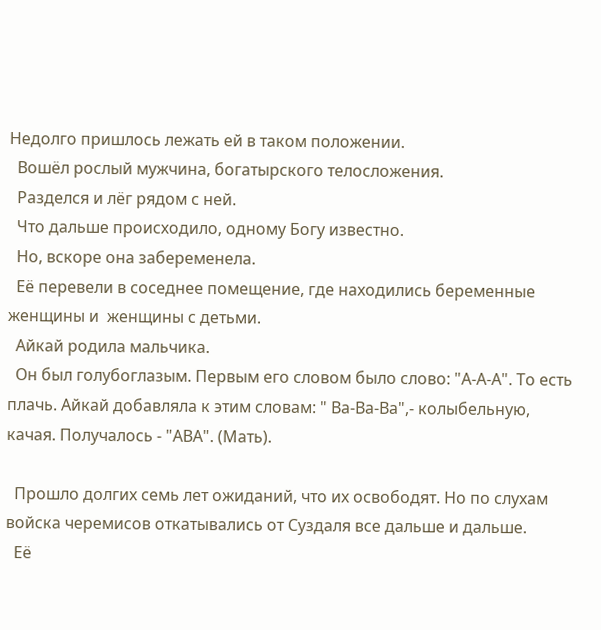Недолго пришлось лежать ей в таком положении.
  Вошёл рослый мужчина, богатырского телосложения.
  Разделся и лёг рядом с ней.
  Что дальше происходило, одному Богу известно.
  Но, вскоре она забеременела.
  Её перевели в соседнее помещение, где находились беременные женщины и  женщины с детьми.
  Айкай родила мальчика.
  Он был голубоглазым. Первым его словом было слово: "А-А-А". То есть плачь. Айкай добавляла к этим словам: " Ва-Ва-Ва",- колыбельную, качая. Получалось - "АВА". (Мать).

  Прошло долгих семь лет ожиданий, что их освободят. Но по слухам войска черемисов откатывались от Суздаля все дальше и дальше.
  Её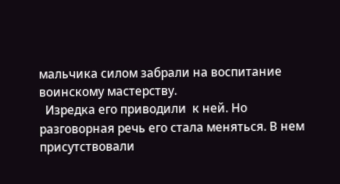мальчика силом забрали на воспитание воинскому мастерству.
  Изредка его приводили  к ней. Но разговорная речь его стала меняться. В нем присутствовали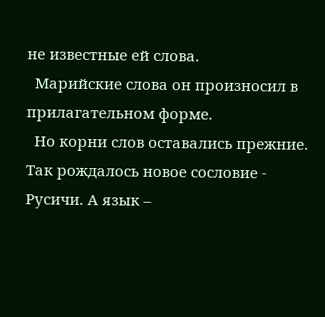не известные ей слова.
  Марийские слова он произносил в прилагательном форме.
  Но корни слов оставались прежние.
Так рождалось новое сословие - Русичи. А язык –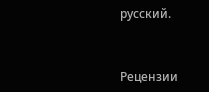русский.


Рецензии